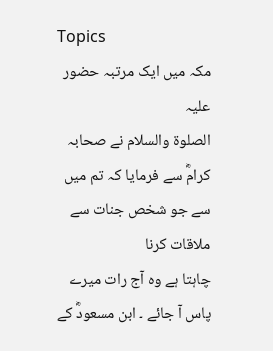Topics
مکہ میں ایک مرتبہ حضور علیہ
الصلوۃ والسلام نے صحابہ کرامؓ سے فرمایا کہ تم میں سے جو شخص جنات سے ملاقات کرنا
چاہتا ہے وہ آج رات میرے پاس آ جائے ۔ ابن مسعودؓ کے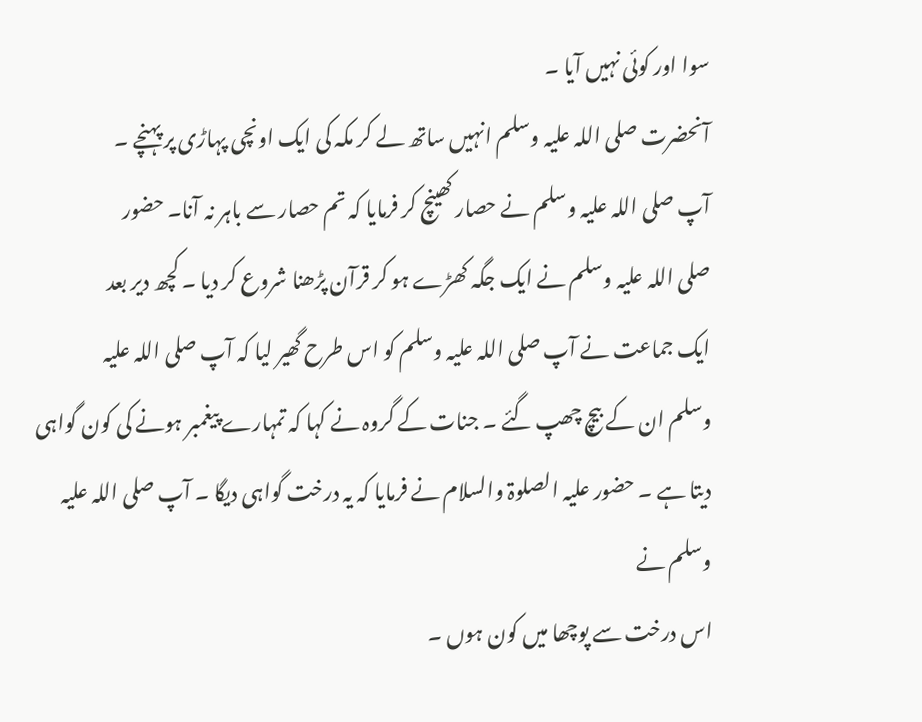سوا اور کوئی نہیں آیا ۔
آنحضرت صلی اللہ علیہ وسلم انہیں ساتھ لے کر مکہ کی ایک اونچی پہاڑی پر پہنچے ۔
آپ صلی اللہ علیہ وسلم نے حصار کھینچ کر فرمایا کہ تم حصار سے باہر نہ آنا۔ حضور
صلی اللہ علیہ وسلم نے ایک جگہ کھڑے ہو کر قرآن پڑھنا شروع کر دیا ۔ کچھ دیر بعد
ایک جماعت نے آپ صلی اللہ علیہ وسلم کو اس طرح گھیر لیا کہ آپ صلی اللہ علیہ
وسلم ان کے بیچ چھپ گئے ۔ جنات کے گروہ نے کہا کہ تمہارے پیغمبر ہونے کی کون گواہی
دیتا ہے ۔ حضور علیہ الصلوۃ والسلام نے فرمایا کہ یہ درخت گواہی دیگا ۔ آپ صلی اللہ علیہ وسلم نے
اس درخت سے پوچھا میں کون ہوں ۔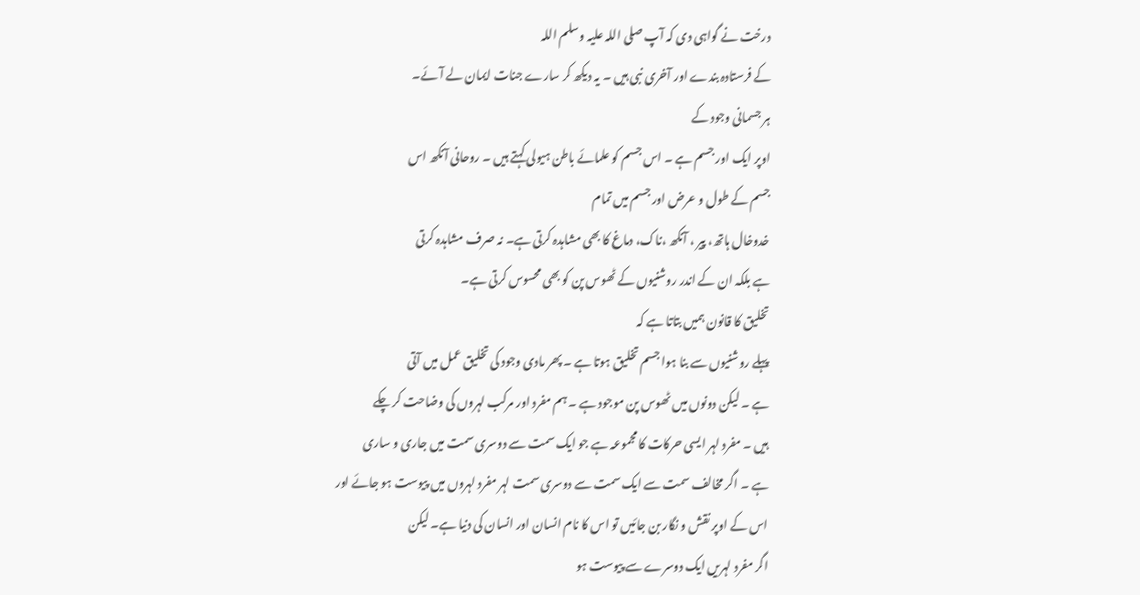درخت نے گواہی دی کہ آپ صلی اللہ علیہ وسلم اللہ
کے فرستادہ بندے اور آخری نبی ہیں ۔ یہ دیکھ کر سارے جنات ایمان لے آئے۔
ہر جسمانی وجود کے
اوپر ایک اور جسم ہے ۔ اس جسم کو علمائے باطن ہیولی کہتے ہیں ۔ روحانی آنکھ اس
جسم کے طول و عرض اور جسم میں تمام
خدوخال ہاتھ، پیر ، آنکھ ،ناک، دماغ کا بھی مشاہدہ کرتی ہے۔ نہ صرف مشاہدہ کرتی
ہے بلکہ ان کے اندر روشنیوں کے ٹھوس پن کو بھی محسوس کرتی ہے۔
تخلیق کا قانون ہمیں بتاتا ہے کہ
پہلے روشنیوں سے بنا ہوا جسم تخلیق ہوتا ہے ۔ پھر مادی وجود کی تخلیق عمل میں آتی
ہے ۔ لیکن دونوں میں ٹھوس پن موجود ہے ۔ ہم مفرد اور مرکب لہروں کی وضاحت کر چکے
ہیں ۔ مفرد لہر ایسی حرکات کا مجموعہ ہے جو ایک سمت سے دوسری سمت میں جاری و ساری
ہے ۔ اگر مخالف سمت سے ایک سمت سے دوسری سمت لہر مفرد لہروں میں پیوست ہو جائے اور
اس کے اوپر نقش و نگار بن جائیں تو اس کا نام انسان اور انسان کی دنیا ہے۔ لیکن
اگر مفرد لہریں ایک دوسرے سے پیوست ہو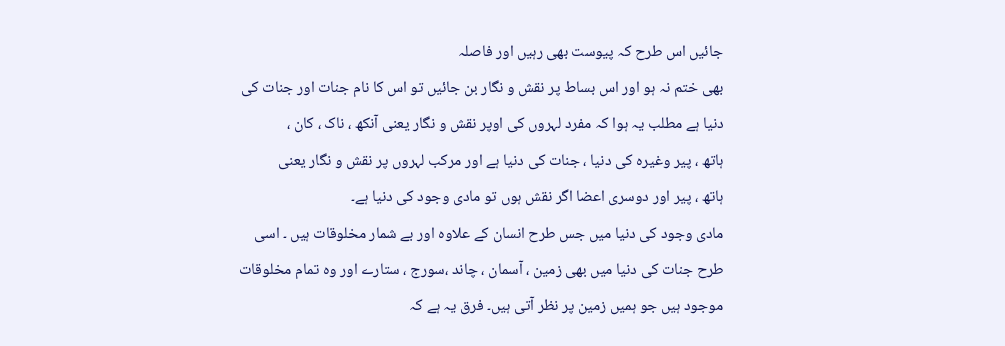جائیں اس طرح کہ پیوست بھی رہیں اور فاصلہ
بھی ختم نہ ہو اور اس بساط پر نقش و نگار بن جائیں تو اس کا نام جنات اور جنات کی
دنیا ہے مطلب یہ ہوا کہ مفرد لہروں کی اوپر نقش و نگار یعنی آنکھ ، ناک ، کان ،
ہاتھ ، پیر وغیرہ کی دنیا ، جنات کی دنیا ہے اور مرکب لہروں پر نقش و نگار یعنی
ہاتھ ، پیر اور دوسری اعضا اگر نقش ہوں تو مادی وجود کی دنیا ہے۔
مادی وجود کی دنیا میں جس طرح انسان کے علاوہ اور بے شمار مخلوقات ہیں ۔ اسی
طرح جنات کی دنیا میں بھی زمین ، آسمان ، چاند ،سورج ، ستارے اور وہ تمام مخلوقات
موجود ہیں جو ہمیں زمین پر نظر آتی ہیں۔ فرق یہ ہے کہ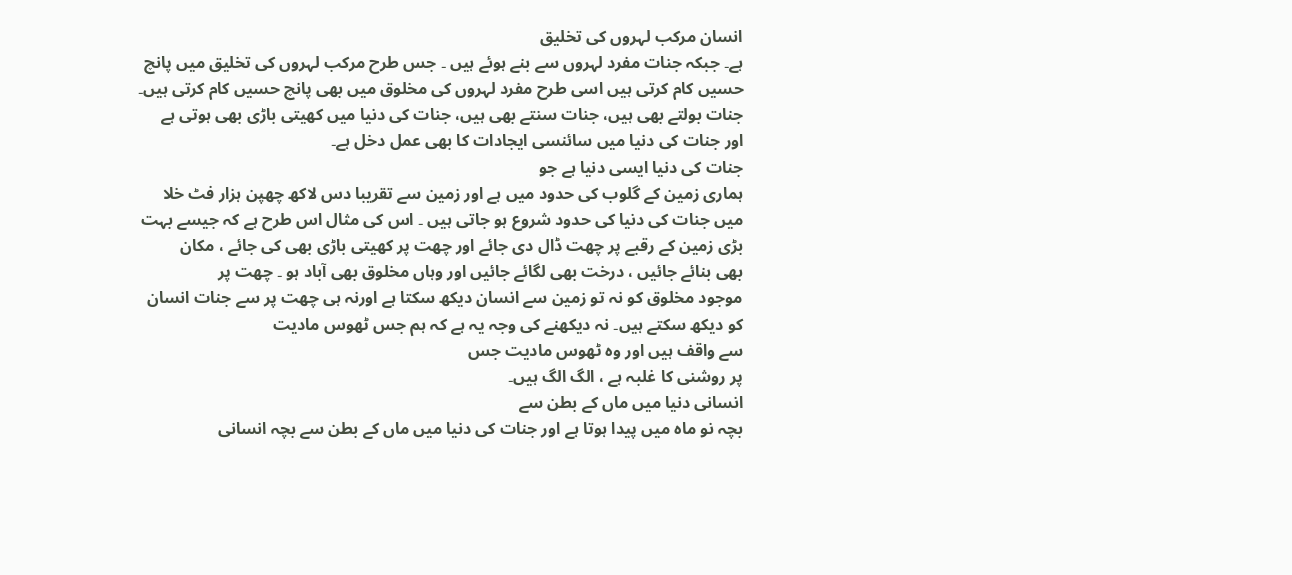انسان مرکب لہروں کی تخلیق
ہے۔ جبکہ جنات مفرد لہروں سے بنے ہوئے ہیں ۔ جس طرح مرکب لہروں کی تخلیق میں پانچ
حسیں کام کرتی ہیں اسی طرح مفرد لہروں کی مخلوق میں بھی پانچ حسیں کام کرتی ہیں۔
جنات بولتے بھی ہیں، جنات سنتے بھی ہیں، جنات کی دنیا میں کھیتی باڑی بھی ہوتی ہے
اور جنات کی دنیا میں سائنسی ایجادات کا بھی عمل دخل ہے۔
جنات کی دنیا ایسی دنیا ہے جو
ہماری زمین کے گلوب کی حدود میں ہے اور زمین سے تقریبا دس لاکھ چھپن ہزار فٹ خلا
میں جنات کی دنیا کی حدود شروع ہو جاتی ہیں ۔ اس کی مثال اس طرح ہے کہ جیسے بہت
بڑی زمین کے رقبے پر چھت ڈال دی جائے اور چھت پر کھیتی باڑی بھی کی جائے ، مکان
بھی بنائے جائیں ، درخت بھی لگائے جائیں اور وہاں مخلوق بھی آباد ہو ۔ چھت پر
موجود مخلوق کو نہ تو زمین سے انسان دیکھ سکتا ہے اورنہ ہی چھت پر سے جنات انسان
کو دیکھ سکتے ہیں۔ نہ دیکھنے کی وجہ یہ ہے کہ ہم جس ٹھوس مادیت
سے واقف ہیں اور وہ ٹھوس مادیت جس
پر روشنی کا غلبہ ہے ، الگ الگ ہیں۔
انسانی دنیا میں ماں کے بطن سے
بچہ نو ماہ میں پیدا ہوتا ہے اور جنات کی دنیا میں ماں کے بطن سے بچہ انسانی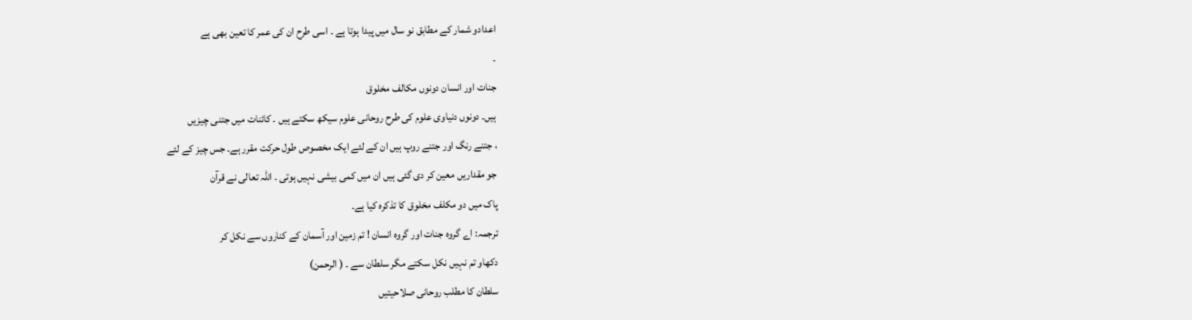اعدادو شمار کے مطابق نو سال میں پیدا ہوتا ہے ۔ اسی طرح ان کی عمر کا تعین بھی ہے
۔
جنات اور انسان دونوں مکالف مخلوق
ہیں۔ دونوں دنیاوی علوم کی طرح روحانی علوم سیکھ سکتے ہیں ۔ کائنات میں جتنی چیزیں
، جتنے رنگ اور جتنے روپ ہیں ان کے لئے ایک مخصوص طول حرکت مقرر ہے۔ جس چیز کے لئے
جو مقداریں معین کر دی گئی ہیں ان میں کمی بیشی نہیں ہوتی ۔ اللہ تعالی نے قرآن
پاک میں دو مکلف مخلوق کا تذکرہ کیا ہے۔
ترجمہ: اے گروہ جنات اور گروہ انسان ! تم زمین اور آسمان کے کناروں سے نکل کر
دکھاو تم نہیں نکل سکتے مگر سلطان سے ۔ ( الرحمن)
سلطان کا مطلب روحانی صلاحیتیں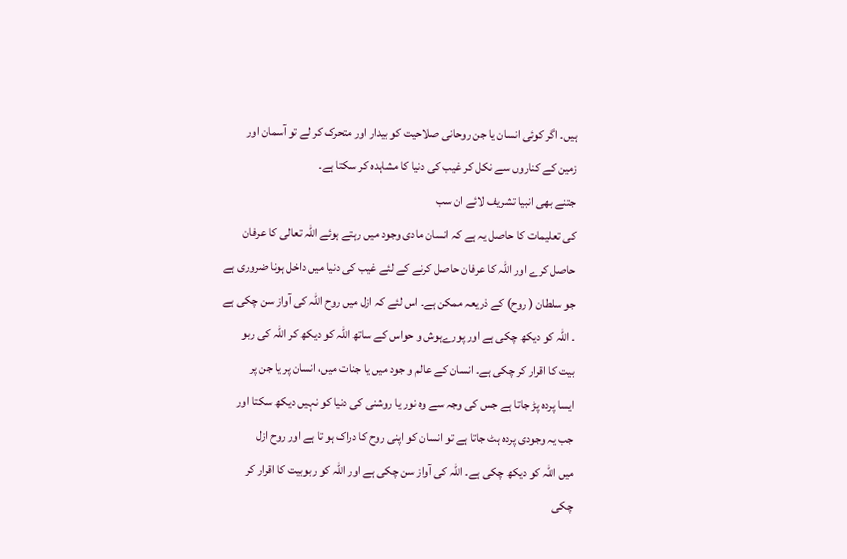ہیں۔ اگر کوئی انسان یا جن روحانی صلاحیت کو بیدار اور متحرک کر لے تو آسمان اور
زمین کے کناروں سے نکل کر غیب کی دنیا کا مشاہدہ کر سکتا ہے۔
جتنے بھی انبیا تشریف لائے ان سب
کی تعلیمات کا حاصل یہ ہے کہ انسان مادی وجود میں رہتے ہوئے اللہ تعالی کا عرفان
حاصل کرے اور اللہ کا عرفان حاصل کرنے کے لئے غیب کی دنیا میں داخل ہونا ضروری ہے
جو سلطان ( روح) کے ذریعہ ممکن ہے۔ اس لئے کہ ازل میں روح اللہ کی آواز سن چکی ہے
۔ اللہ کو دیکھ چکی ہے اور پورےہوش و حواس کے ساتھ اللہ کو دیکھ کر اللہ کی ربو
بیت کا اقرار کر چکی ہے۔ انسان کے عالم و جود میں یا جنات میں، انسان پر یا جن پر
ایسا پردہ پڑ جاتا ہے جس کی وجہ سے وہ نور یا روشنی کی دنیا کو نہیں دیکھ سکتا اور
جب یہ وجودی پردہ ہٹ جاتا ہے تو انسان کو اپنی روح کا دراک ہو تا ہے اور روح ازل
میں اللہ کو دیکھ چکی ہے۔ اللہ کی آواز سن چکی ہے اور اللہ کو ربوبیت کا اقرار کر
چکی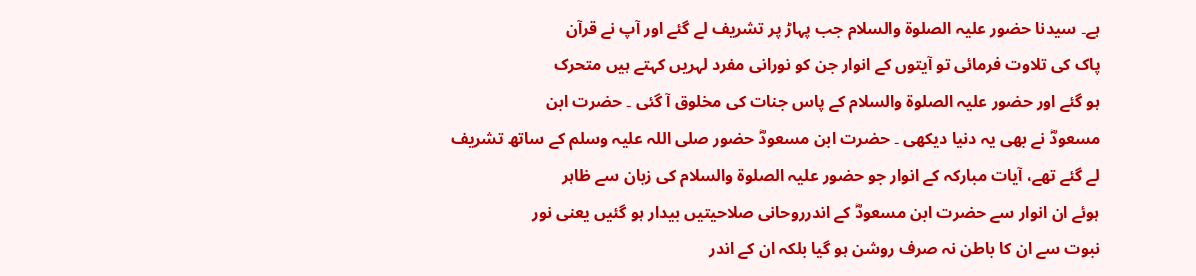ہے۔ سیدنا حضور علیہ الصلوۃ والسلام جب پہاڑ پر تشریف لے گئے اور آپ نے قرآن
پاک کی تلاوت فرمائی تو آیتوں کے انوار جن کو نورانی مفرد لہریں کہتے ہیں متحرک
ہو گئے اور حضور علیہ الصلوۃ والسلام کے پاس جنات کی مخلوق آ گئی ۔ حضرت ابن
مسعودؓ نے بھی یہ دنیا دیکھی ۔ حضرت ابن مسعودؓ حضور صلی اللہ علیہ وسلم کے ساتھ تشریف
لے گئے تھے، آیات مبارکہ کے انوار جو حضور علیہ الصلوۃ والسلام کی زبان سے ظاہر
ہوئے ان انوار سے حضرت ابن مسعودؓ کے اندرروحانی صلاحیتیں بیدار ہو گئیں یعنی نور
نبوت سے ان کا باطن نہ صرف روشن ہو گیا بلکہ ان کے اندر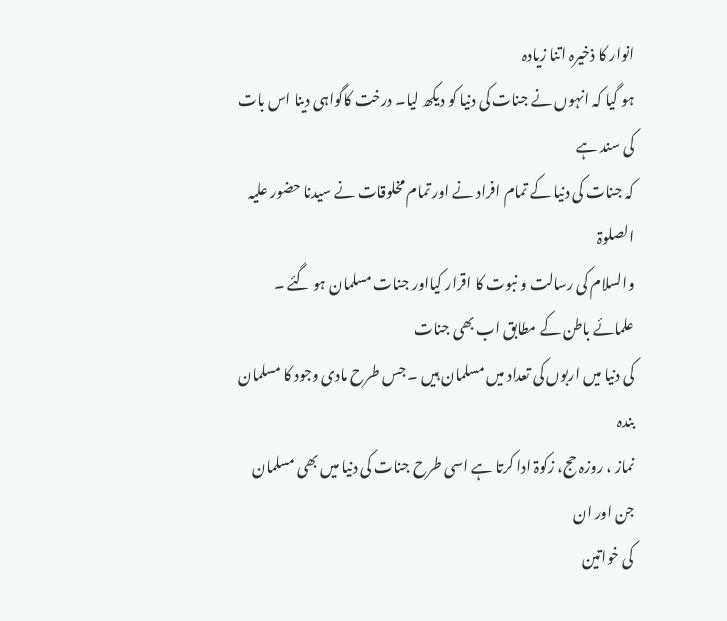انوار کا ذخیرہ اتنا زیادہ
ہو گیا کہ انہوں نے جنات کی دنیا کو دیکھ لیا۔ درخت کاگواہی دینا اس بات کی سند ہے
کہ جنات کی دنیا کے تمام افراد نے اور تمام مخلوقات نے سیدنا حضور علیہ الصلوۃ
والسلام کی رسالت و نبوت کا اقرار کیااور جنات مسلمان ہو گئے ۔
علمائے باطن کے مطابق اب بھی جنات
کی دنیا میں اربوں کی تعداد میں مسلمان ہیں ۔ جس طرح مادی وجود کا مسلمان بندہ
نماز ، روزہ حج، زکوۃ ادا کرتا ہے اسی طرح جنات کی دنیا میں بھی مسلمان جن اور ان
کی خواتین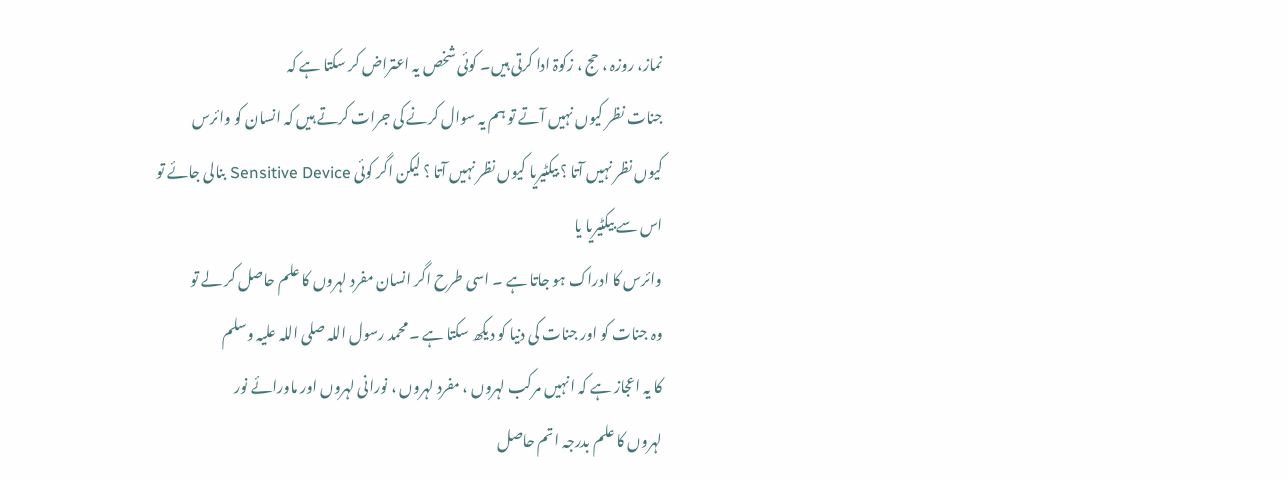نماز، روزہ ، حج ، زکوۃ ادا کرتی ہیں۔ کوئی شخص یہ اعتراض کر سکتا ہے کہ
جنات نظر کیوں نہیں آتے تو ہم یہ سوال کرنے کی جرات کرتے ہیں کہ انسان کو وائرس
کیوں نظر نہیں آتا ؟ بیکٹیریا کیوں نظر نہیں آتا ؟ لیکن اگر کوئی Sensitive Device بنالی جائے تو اس سے بیکٹیریا یا
وائرس کا ادراک ہو جاتا ہے ۔ اسی طرح اگر انسان مفرد لہروں کا علم حاصل کر لے تو
وہ جنات کو اور جنات کی دنیا کو دیکھ سکتا ہے ۔ محمد رسول اللہ صلی اللہ علیہ وسلم
کا یہ اعجاز ہے کہ انہیں مرکب لہروں ، مفرد لہروں ، نورانی لہروں اور ماورائے نور
لہروں کا علم بدرجہ اتم حاصل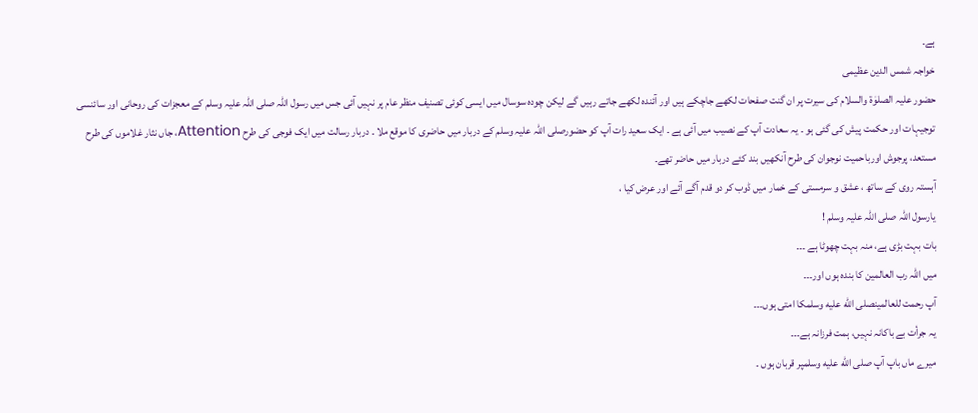ہے۔
خواجہ شمس الدین عظیمی
حضور علیہ الصلوٰۃ والسلام کی سیرت پر ان گنت صفحات لکھے جاچکے ہیں اور آئندہ لکھے جاتے رہیں گے لیکن چودہ سوسال میں ایسی کوئی تصنیف منظر عام پر نہیں آئی جس میں رسول اللہ صلی اللہ علیہ وسلم کے معجزات کی روحانی اور سائنسی توجیہات اور حکمت پیش کی گئی ہو ۔ یہ سعادت آپ کے نصیب میں آئی ہے ۔ ایک سعید رات آپ کو حضورصلی اللہ علیہ وسلم کے دربار میں حاضری کا موقع ملا ۔ دربار رسالت میں ایک فوجی کی طرح Attention، جاں نثار غلاموں کی طرح مستعد، پرجوش اورباحمیت نوجوان کی طرح آنکھیں بند کئے دربار میں حاضر تھے۔
آہستہ روی کے ساتھ ، عشق و سرمستی کے خمار میں ڈوب کر دو قدم آگے آئے اور عرض کیا ،
یارسول اللہ صلی اللہ علیہ وسلم !
بات بہت بڑی ہے، منہ بہت چھوٹا ہے ۔۔۔
میں اللہ رب العالمین کا بندہ ہوں اور۔۔۔
آپ رحمت للعالمینصلى الله عليه وسلمکا امتی ہوں۔۔۔
یہ جرأت بے باکانہ نہیں، ہمت فرزانہ ہے۔۔۔
میرے ماں باپ آپ صلى الله عليه وسلمپر قربان ہوں ۔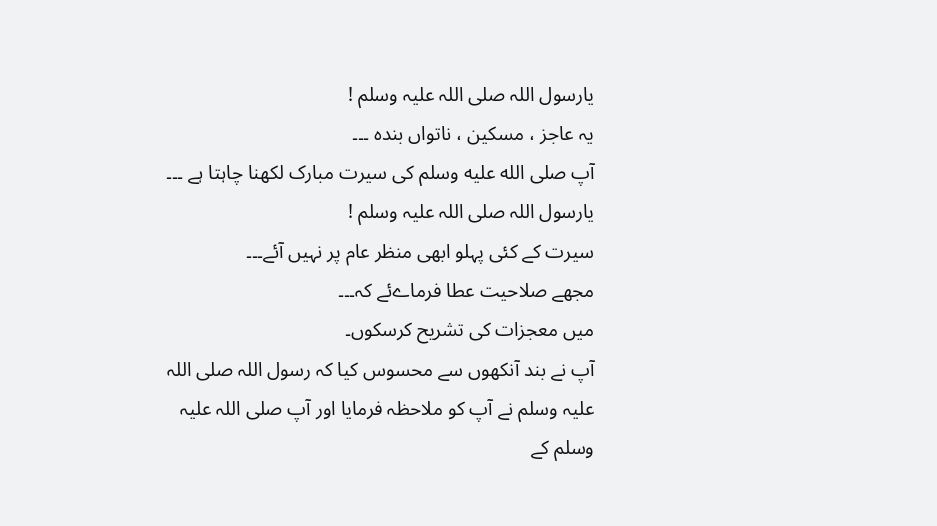یارسول اللہ صلی اللہ علیہ وسلم !
یہ عاجز ، مسکین ، ناتواں بندہ ۔۔۔
آپ صلى الله عليه وسلم کی سیرت مبارک لکھنا چاہتا ہے ۔۔۔
یارسول اللہ صلی اللہ علیہ وسلم !
سیرت کے کئی پہلو ابھی منظر عام پر نہیں آئے۔۔۔
مجھے صلاحیت عطا فرماےئے کہ۔۔۔
میں معجزات کی تشریح کرسکوں۔
آپ نے بند آنکھوں سے محسوس کیا کہ رسول اللہ صلی اللہ علیہ وسلم نے آپ کو ملاحظہ فرمایا اور آپ صلی اللہ علیہ وسلم کے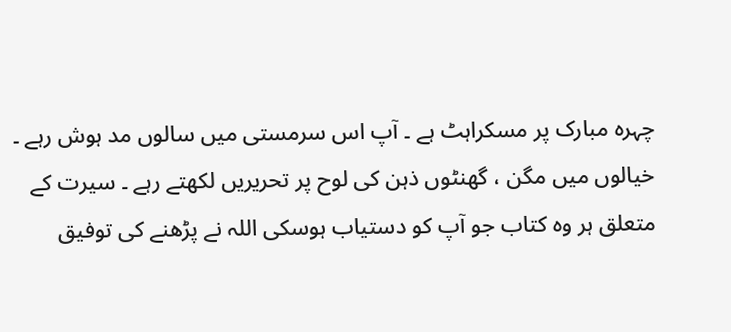چہرہ مبارک پر مسکراہٹ ہے ۔ آپ اس سرمستی میں سالوں مد ہوش رہے ۔ خیالوں میں مگن ، گھنٹوں ذہن کی لوح پر تحریریں لکھتے رہے ۔ سیرت کے متعلق ہر وہ کتاب جو آپ کو دستیاب ہوسکی اللہ نے پڑھنے کی توفیق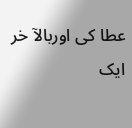عطا کی اوربالآ خر ایک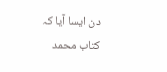دن ایسا آیا کہ کتاب محمد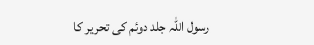رسول اللہ جلد دوئم کی تحریر کا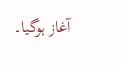آغاز ہوگیا۔